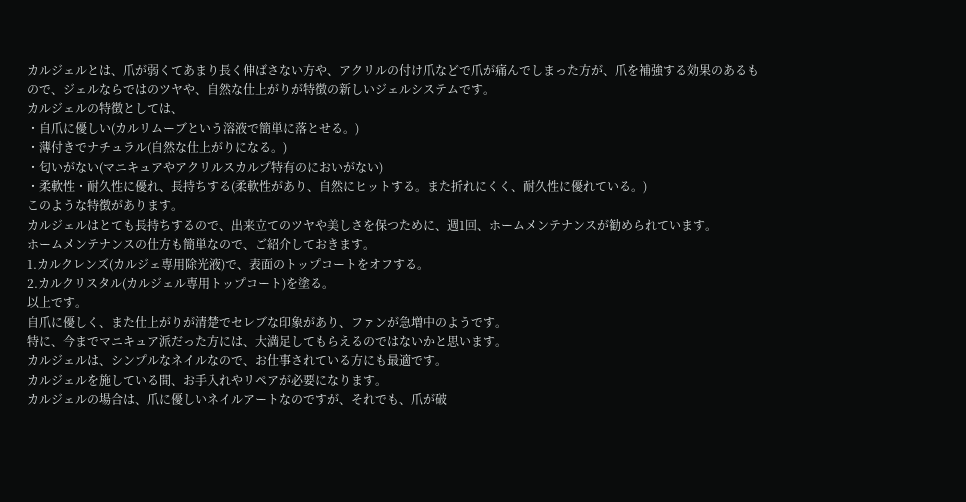カルジェルとは、爪が弱くてあまり長く伸ばさない方や、アクリルの付け爪などで爪が痛んでしまった方が、爪を補強する効果のあるもので、ジェルならではのツヤや、自然な仕上がりが特徴の新しいジェルシステムです。
カルジェルの特徴としては、
・自爪に優しい(カルリムーブという溶液で簡単に落とせる。)
・薄付きでナチュラル(自然な仕上がりになる。)
・匂いがない(マニキュアやアクリルスカルプ特有のにおいがない)
・柔軟性・耐久性に優れ、長持ちする(柔軟性があり、自然にヒットする。また折れにくく、耐久性に優れている。)
このような特徴があります。
カルジェルはとても長持ちするので、出来立てのツヤや美しさを保つために、週1回、ホームメンテナンスが勧められています。
ホームメンテナンスの仕方も簡単なので、ご紹介しておきます。
1.カルクレンズ(カルジェ専用除光液)で、表面のトップコートをオフする。
2.カルクリスタル(カルジェル専用トップコート)を塗る。
以上です。
自爪に優しく、また仕上がりが清楚でセレブな印象があり、ファンが急増中のようです。
特に、今までマニキュア派だった方には、大満足してもらえるのではないかと思います。
カルジェルは、シンプルなネイルなので、お仕事されている方にも最適です。
カルジェルを施している間、お手入れやリペアが必要になります。
カルジェルの場合は、爪に優しいネイルアートなのですが、それでも、爪が破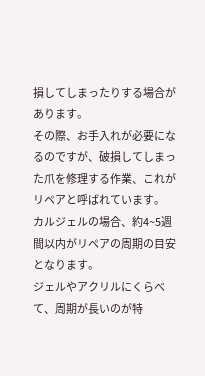損してしまったりする場合があります。
その際、お手入れが必要になるのですが、破損してしまった爪を修理する作業、これがリペアと呼ばれています。
カルジェルの場合、約4~5週間以内がリペアの周期の目安となります。
ジェルやアクリルにくらべて、周期が長いのが特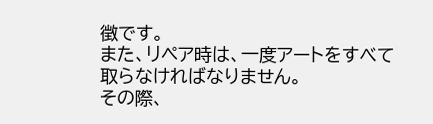徴です。
また、リペア時は、一度アートをすべて取らなければなりません。
その際、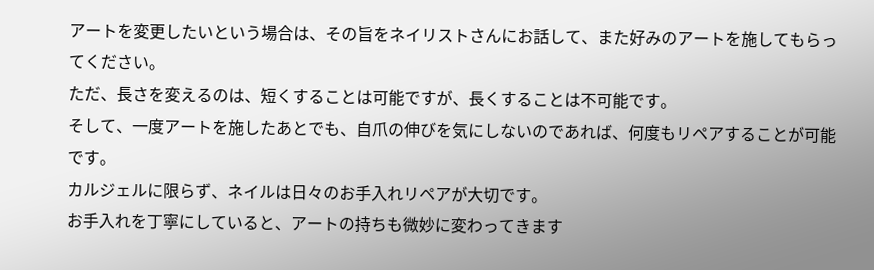アートを変更したいという場合は、その旨をネイリストさんにお話して、また好みのアートを施してもらってください。
ただ、長さを変えるのは、短くすることは可能ですが、長くすることは不可能です。
そして、一度アートを施したあとでも、自爪の伸びを気にしないのであれば、何度もリペアすることが可能です。
カルジェルに限らず、ネイルは日々のお手入れリペアが大切です。
お手入れを丁寧にしていると、アートの持ちも微妙に変わってきます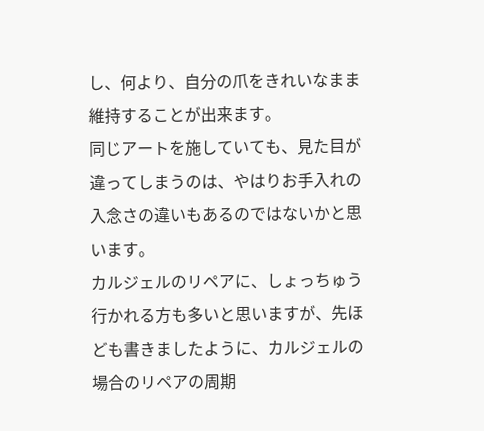し、何より、自分の爪をきれいなまま維持することが出来ます。
同じアートを施していても、見た目が違ってしまうのは、やはりお手入れの入念さの違いもあるのではないかと思います。
カルジェルのリペアに、しょっちゅう行かれる方も多いと思いますが、先ほども書きましたように、カルジェルの場合のリペアの周期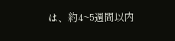は、約4~5週間以内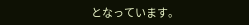となっています。